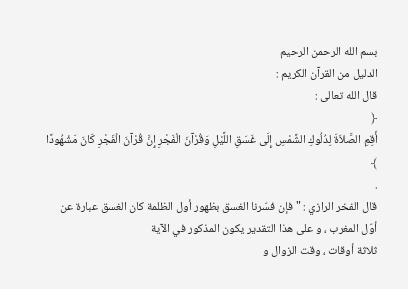بسم الله الرحمن الرحيم
الدليل من القرآن الكريم :
قال الله تعالى :
﴿
أَقِمِ الصَّلاَةَ لِدُلُوكِ الشَّمْسِ إِلَى غَسَقِ اللَّيْلِ وَقُرْآنَ الْفَجْرِ إِنَّ قُرْآنَ الْفَجْرِ كَانَ مَشْهُودًا
﴾
.
قال الفخر الرازي : " فإن فسّرنا الغسق بظهور أول الظلمة كان الغسق عبارة عن أوّل المغرب ، و على هذا التقدير يكون المذكور في الآية
ثلاثة أوقات ، وقت الزوال و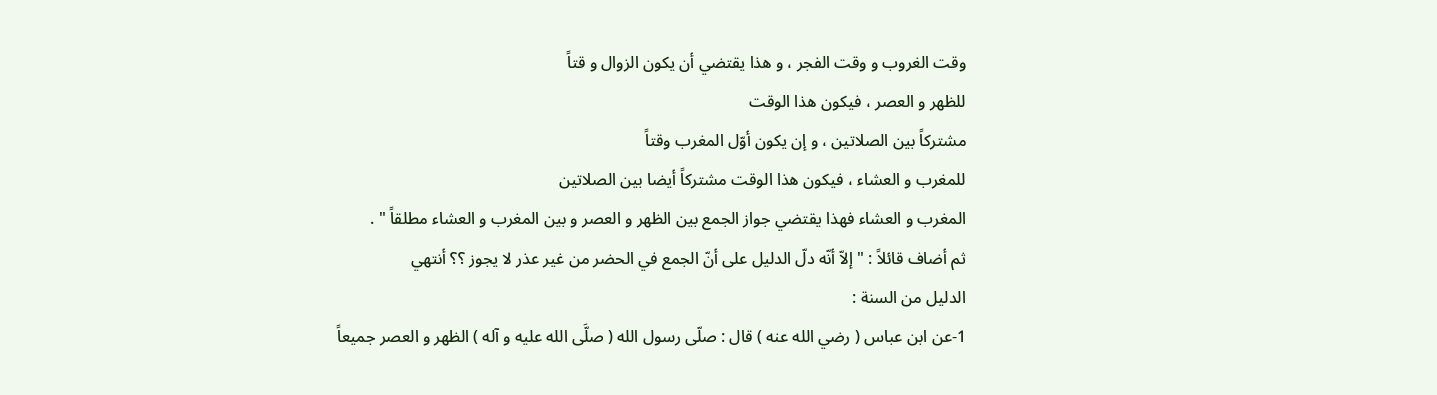وقت الغروب و وقت الفجر ، و هذا يقتضي أن يكون الزوال و قتاً
للظهر و العصر ، فيكون هذا الوقت
مشتركاً بين الصلاتين ، و إن يكون أوّل المغرب وقتاً
للمغرب و العشاء ، فيكون هذا الوقت مشتركاً أيضا بين الصلاتين
المغرب و العشاء فهذا يقتضي جواز الجمع بين الظهر و العصر و بين المغرب و العشاء مطلقاً " .
ثم أضاف قائلاً : " إلاّ أنّه دلّ الدليل على أنّ الجمع في الحضر من غير عذر لا يجوز ؟؟ أنتهي
الدليل من السنة :
1-عن ابن عباس ( رضي الله عنه ) قال : صلّى رسول الله ( صلَّى الله عليه و آله ) الظهر و العصر جميعاً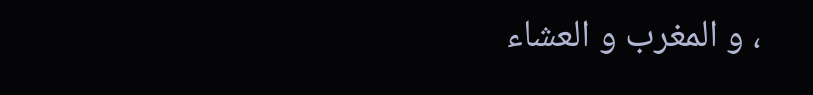، و المغرب و العشاء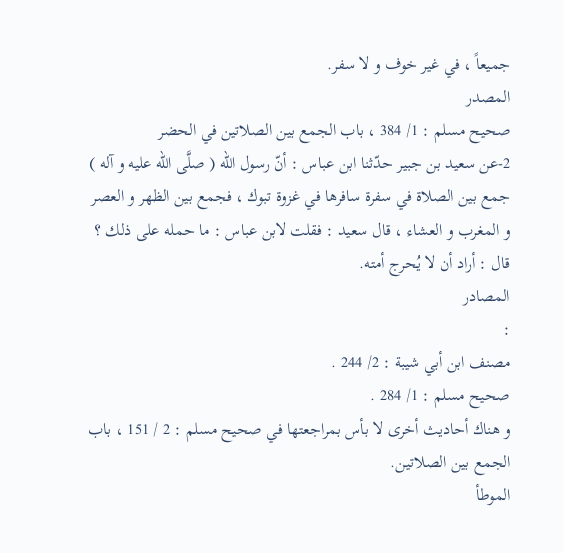جميعاً ، في غير خوف و لا سفر.
المصدر
صحيح مسلم : 1/ 384 ، باب الجمع بين الصلاتين في الحضر
2-عن سعيد بن جبير حدّثنا ابن عباس : أنّ رسول الله ( صلَّى الله عليه و آله ) جمع بين الصلاة في سفرة سافرها في غزوة تبوك ، فجمع بين الظهر و العصر و المغرب و العشاء ، قال سعيد : فقلت لابن عباس : ما حمله على ذلك ؟ قال : أراد أن لا يُحرج أمته.
المصادر
:
مصنف ابن أبي شيبة : 2/ 244 .
صحيح مسلم : 1/ 284 .
و هناك أحاديث أخرى لا بأس بمراجعتها في صحيح مسلم : 2 / 151 ، باب الجمع بين الصلاتين.
الموطأ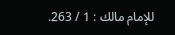للإمام مالك : 1 / 263.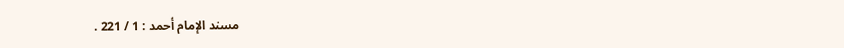مسند الإمام أحمد : 1 / 221 .